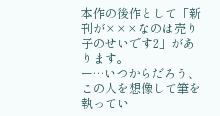本作の後作として「新刊が×××なのは売り子のせいです2」があります。
ー…いつからだろう、この人を想像して筆を執ってい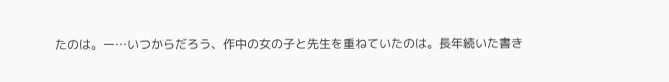たのは。ー…いつからだろう、作中の女の子と先生を重ねていたのは。長年続いた書き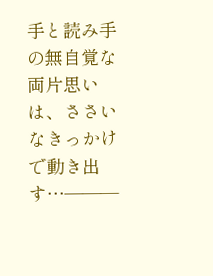手と読み手の無自覚な両片思いは、ささいなきっかけで動き出す…―――